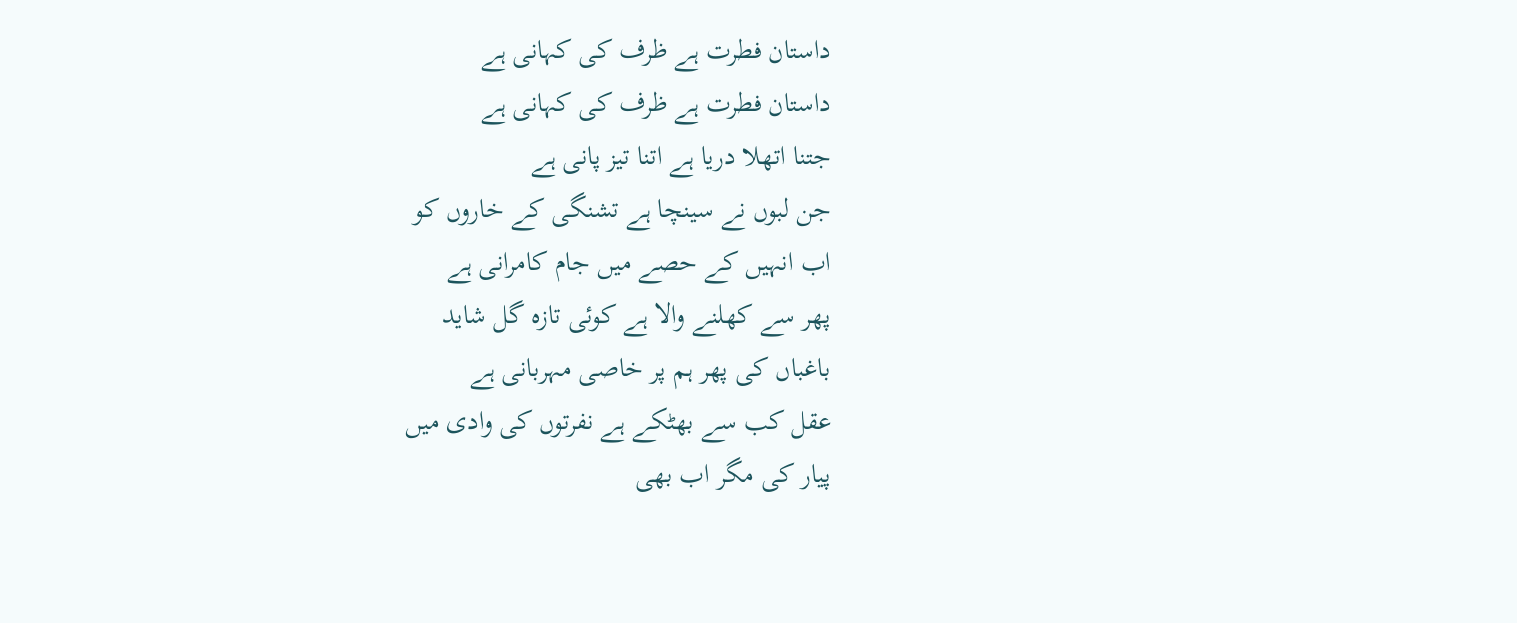داستان فطرت ہے ظرف کی کہانی ہے
داستان فطرت ہے ظرف کی کہانی ہے
جتنا اتھلا دریا ہے اتنا تیز پانی ہے
جن لبوں نے سینچا ہے تشنگی کے خاروں کو
اب انہیں کے حصے میں جام کامرانی ہے
پھر سے کھلنے والا ہے کوئی تازہ گل شاید
باغباں کی پھر ہم پر خاصی مہربانی ہے
عقل کب سے بھٹکے ہے نفرتوں کی وادی میں
پیار کی مگر اب بھی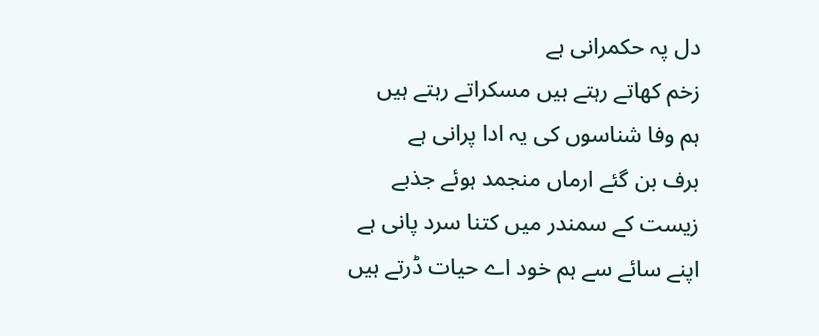دل پہ حکمرانی ہے
زخم کھاتے رہتے ہیں مسکراتے رہتے ہیں
ہم وفا شناسوں کی یہ ادا پرانی ہے
برف بن گئے ارماں منجمد ہوئے جذبے
زیست کے سمندر میں کتنا سرد پانی ہے
اپنے سائے سے ہم خود اے حیات ڈرتے ہیں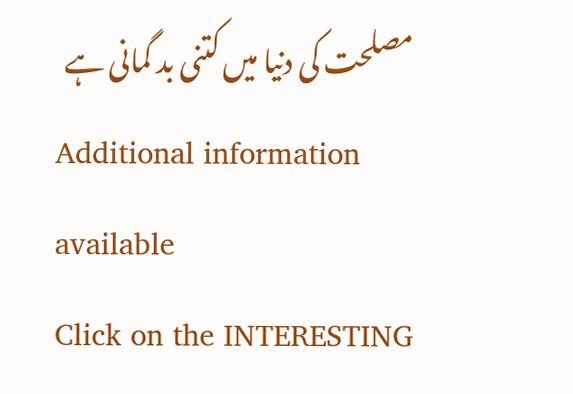مصلحت کی دنیا میں کتنی بد گمانی ہے
Additional information available
Click on the INTERESTING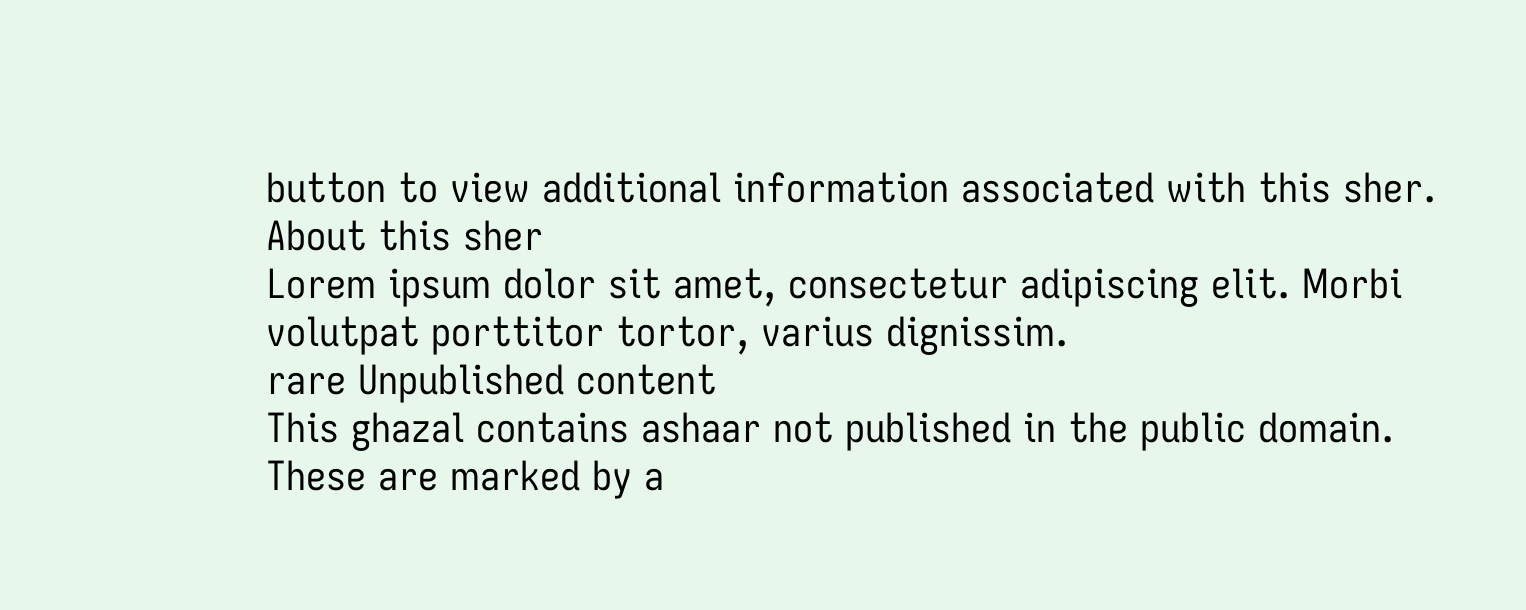button to view additional information associated with this sher.
About this sher
Lorem ipsum dolor sit amet, consectetur adipiscing elit. Morbi volutpat porttitor tortor, varius dignissim.
rare Unpublished content
This ghazal contains ashaar not published in the public domain. These are marked by a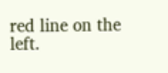red line on the left.